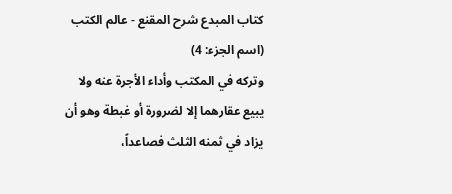كتاب المبدع شرح المقنع - عالم الكتب (اسم الجزء: 4)
وتركه في المكتب وأداء الأجرة عنه ولا يبيع عقارهما إلا لضرورة أو غبطة وهو أن يزاد في ثمنه الثلث فصاعداً،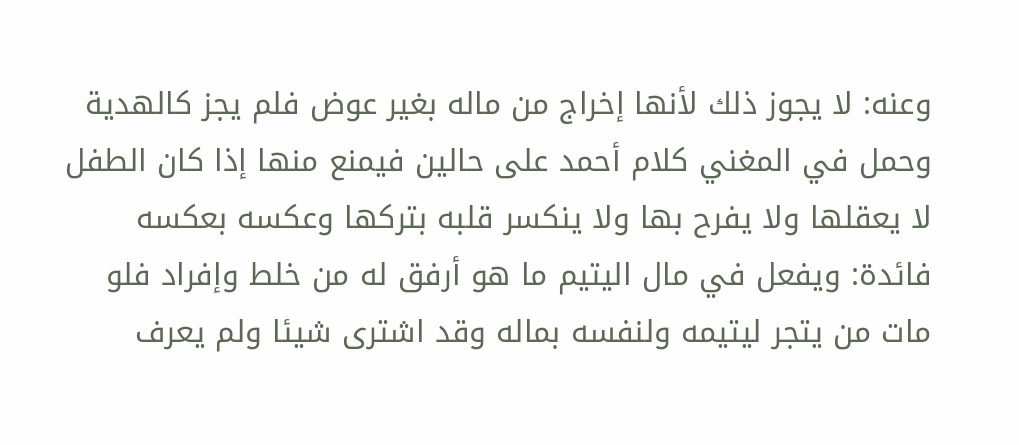وعنه: لا يجوز ذلك لأنها إخراج من ماله بغير عوض فلم يجز كالهدية وحمل في المغني كلام أحمد على حالين فيمنع منها إذا كان الطفل لا يعقلها ولا يفرح بها ولا ينكسر قلبه بتركها وعكسه بعكسه
فائدة: ويفعل في مال اليتيم ما هو أرفق له من خلط وإفراد فلو مات من يتجر ليتيمه ولنفسه بماله وقد اشترى شيئا ولم يعرف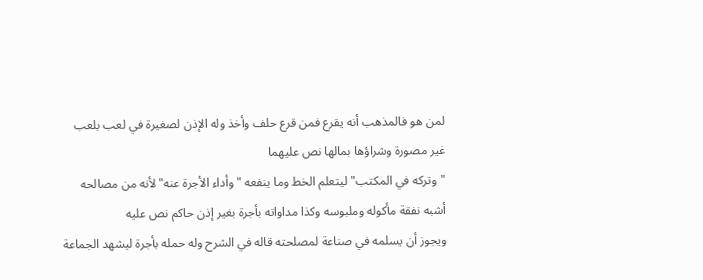لمن هو فالمذهب أنه يقرع فمن قرع حلف وأخذ وله الإذن لصغيرة في لعب بلعب غير مصورة وشراؤها بمالها نص عليهما
"وتركه في المكتب" ليتعلم الخط وما ينفعه "وأداء الأجرة عنه" لأنه من مصالحه أشبه نفقة مأكوله وملبوسه وكذا مداواته بأجرة بغير إذن حاكم نص عليه
ويجوز أن يسلمه في صناعة لمصلحته قاله في الشرح وله حمله بأجرة ليشهد الجماعة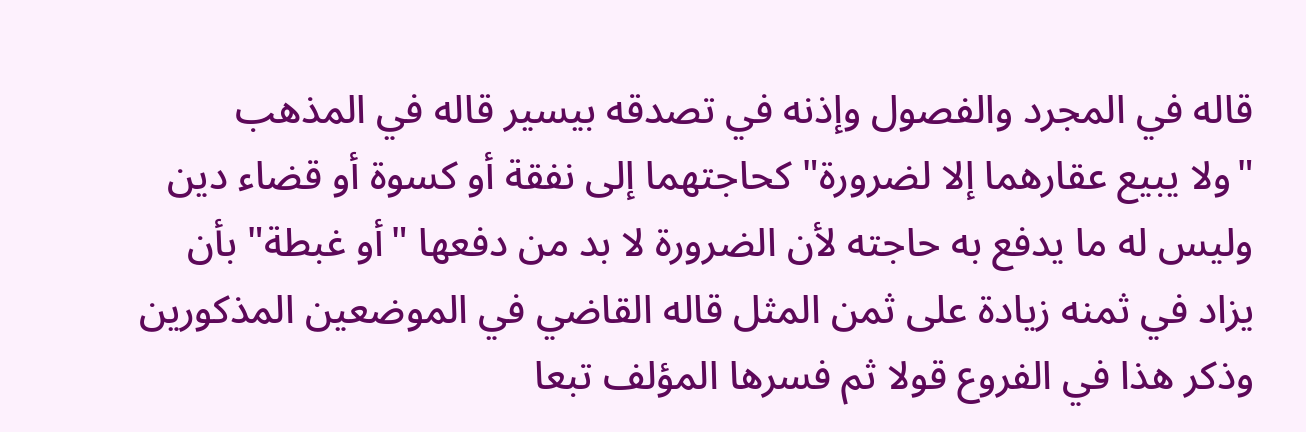قاله في المجرد والفصول وإذنه في تصدقه بيسير قاله في المذهب
"ولا يبيع عقارهما إلا لضرورة" كحاجتهما إلى نفقة أو كسوة أو قضاء دين وليس له ما يدفع به حاجته لأن الضرورة لا بد من دفعها "أو غبطة" بأن يزاد في ثمنه زيادة على ثمن المثل قاله القاضي في الموضعين المذكورين وذكر هذا في الفروع قولا ثم فسرها المؤلف تبعا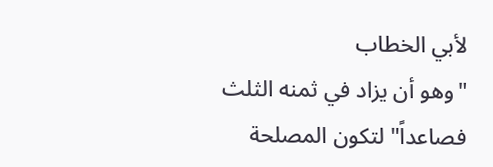لأبي الخطاب
"وهو أن يزاد في ثمنه الثلث فصاعداً" لتكون المصلحة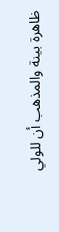ظاهرة بينة والمذهب أن للولي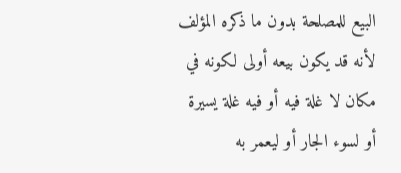البيع للمصلحة بدون ما ذكره المؤلف لأنه قد يكون بيعه أولى لكونه في مكان لا غلة فيه أو فيه غلة يسيرة أو لسوء الجار أو ليعمر به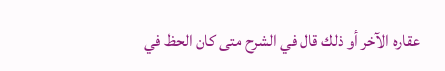عقاره الآخر أو ذلك قال في الشرح متى كان الحظ في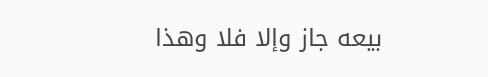بيعه جاز وإلا فلا وهذا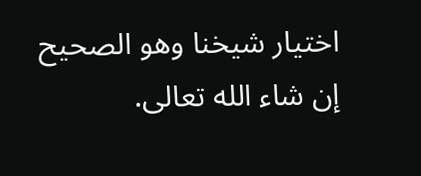اختيار شيخنا وهو الصحيح إن شاء الله تعالى.